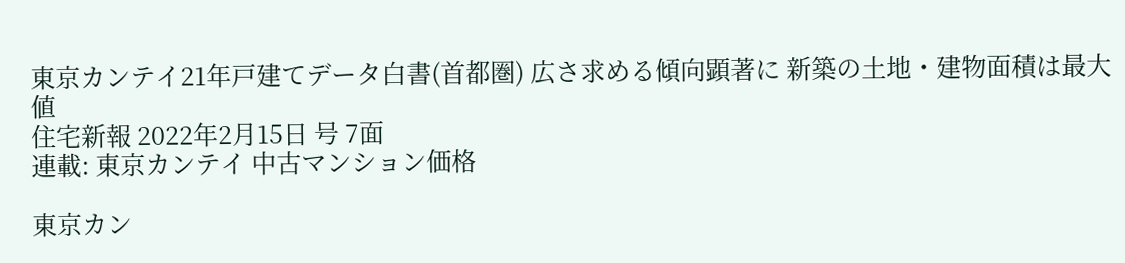東京カンテイ21年戸建てデータ白書(首都圏) 広さ求める傾向顕著に 新築の土地・建物面積は最大値
住宅新報 2022年2月15日 号 7面
連載: 東京カンテイ 中古マンション価格

東京カン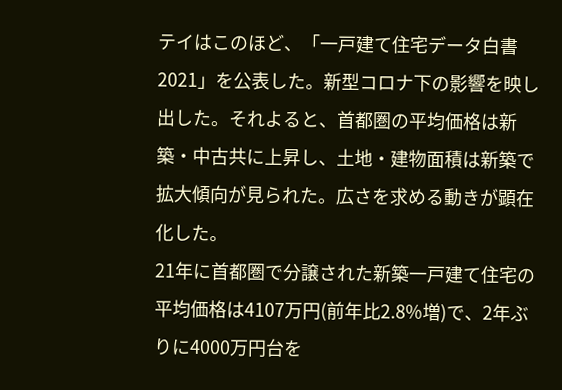テイはこのほど、「一戸建て住宅データ白書2021」を公表した。新型コロナ下の影響を映し出した。それよると、首都圏の平均価格は新築・中古共に上昇し、土地・建物面積は新築で拡大傾向が見られた。広さを求める動きが顕在化した。
21年に首都圏で分譲された新築一戸建て住宅の平均価格は4107万円(前年比2.8%増)で、2年ぶりに4000万円台を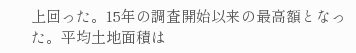上回った。15年の調査開始以来の最高額となった。平均土地面積は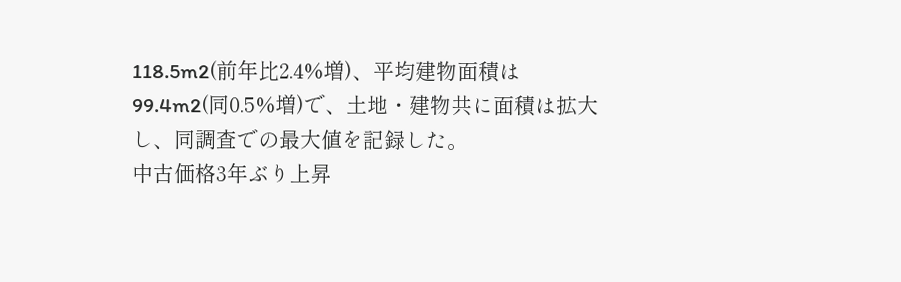118.5m2(前年比2.4%増)、平均建物面積は99.4m2(同0.5%増)で、土地・建物共に面積は拡大し、同調査での最大値を記録した。
中古価格3年ぶり上昇